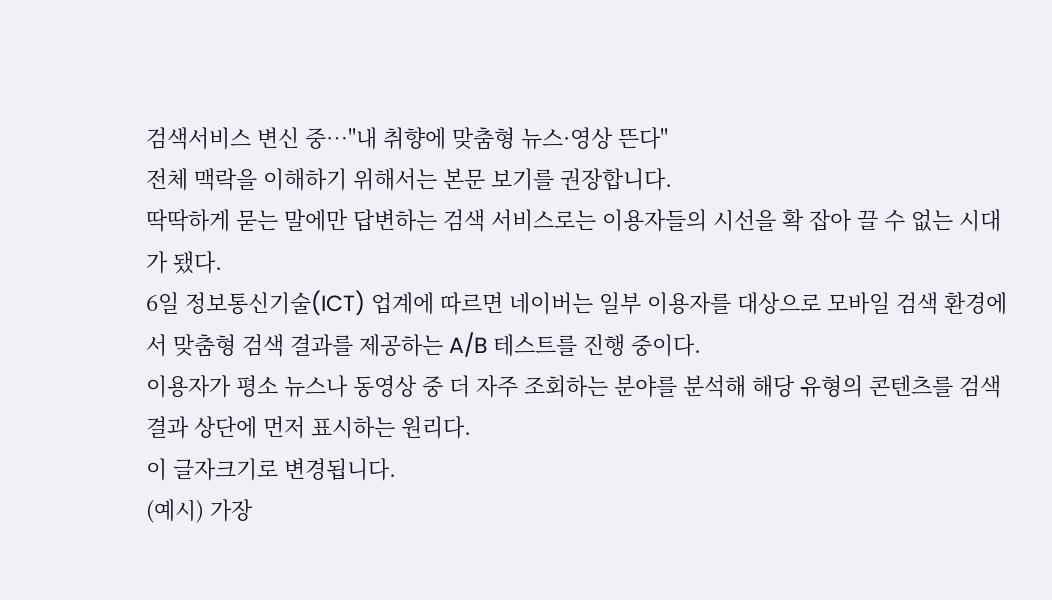검색서비스 변신 중…"내 취향에 맞춤형 뉴스·영상 뜬다"
전체 맥락을 이해하기 위해서는 본문 보기를 권장합니다.
딱딱하게 묻는 말에만 답변하는 검색 서비스로는 이용자들의 시선을 확 잡아 끌 수 없는 시대가 됐다.
6일 정보통신기술(ICT) 업계에 따르면 네이버는 일부 이용자를 대상으로 모바일 검색 환경에서 맞춤형 검색 결과를 제공하는 A/B 테스트를 진행 중이다.
이용자가 평소 뉴스나 동영상 중 더 자주 조회하는 분야를 분석해 해당 유형의 콘텐츠를 검색 결과 상단에 먼저 표시하는 원리다.
이 글자크기로 변경됩니다.
(예시) 가장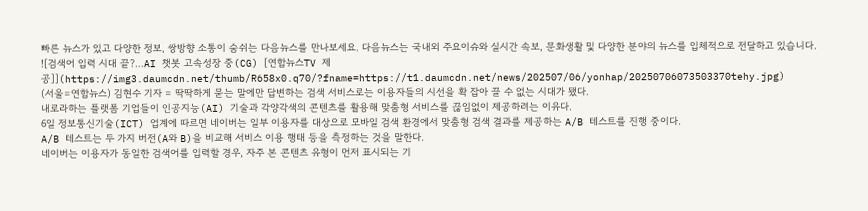빠른 뉴스가 있고 다양한 정보, 쌍방향 소통이 숨쉬는 다음뉴스를 만나보세요. 다음뉴스는 국내외 주요이슈와 실시간 속보, 문화생활 및 다양한 분야의 뉴스를 입체적으로 전달하고 있습니다.
![검색어 입력 시대 끝?…AI 챗봇 고속성장 중(CG) [연합뉴스TV 제공]](https://img3.daumcdn.net/thumb/R658x0.q70/?fname=https://t1.daumcdn.net/news/202507/06/yonhap/20250706073503370tehy.jpg)
(서울=연합뉴스) 김현수 기자 = 딱딱하게 묻는 말에만 답변하는 검색 서비스로는 이용자들의 시선을 확 잡아 끌 수 없는 시대가 됐다.
내로라하는 플랫폼 기업들이 인공지능(AI) 기술과 각양각색의 콘텐츠를 활용해 맞춤형 서비스를 끊임없이 제공하려는 이유다.
6일 정보통신기술(ICT) 업계에 따르면 네이버는 일부 이용자를 대상으로 모바일 검색 환경에서 맞춤형 검색 결과를 제공하는 A/B 테스트를 진행 중이다.
A/B 테스트는 두 가지 버전(A와 B)을 비교해 서비스 이용 행태 등을 측정하는 것을 말한다.
네이버는 이용자가 동일한 검색어를 입력할 경우, 자주 본 콘텐츠 유형이 먼저 표시되는 기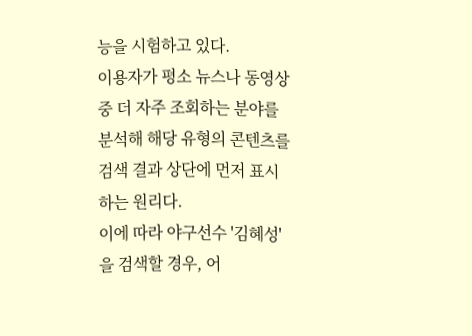능을 시험하고 있다.
이용자가 평소 뉴스나 동영상 중 더 자주 조회하는 분야를 분석해 해당 유형의 콘텐츠를 검색 결과 상단에 먼저 표시하는 원리다.
이에 따라 야구선수 '김혜성'을 검색할 경우, 어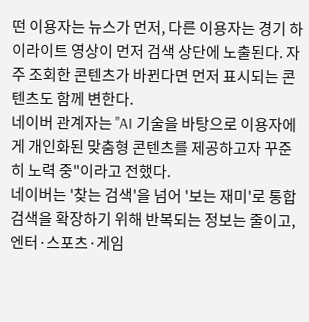떤 이용자는 뉴스가 먼저, 다른 이용자는 경기 하이라이트 영상이 먼저 검색 상단에 노출된다. 자주 조회한 콘텐츠가 바뀐다면 먼저 표시되는 콘텐츠도 함께 변한다.
네이버 관계자는 "AI 기술을 바탕으로 이용자에게 개인화된 맞춤형 콘텐츠를 제공하고자 꾸준히 노력 중"이라고 전했다.
네이버는 '찾는 검색'을 넘어 '보는 재미'로 통합 검색을 확장하기 위해 반복되는 정보는 줄이고, 엔터·스포츠·게임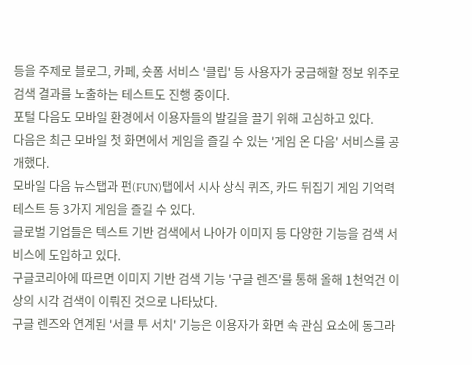등을 주제로 블로그, 카페, 숏폼 서비스 '클립' 등 사용자가 궁금해할 정보 위주로 검색 결과를 노출하는 테스트도 진행 중이다.
포털 다음도 모바일 환경에서 이용자들의 발길을 끌기 위해 고심하고 있다.
다음은 최근 모바일 첫 화면에서 게임을 즐길 수 있는 '게임 온 다음' 서비스를 공개했다.
모바일 다음 뉴스탭과 펀(FUN)탭에서 시사 상식 퀴즈, 카드 뒤집기 게임 기억력 테스트 등 3가지 게임을 즐길 수 있다.
글로벌 기업들은 텍스트 기반 검색에서 나아가 이미지 등 다양한 기능을 검색 서비스에 도입하고 있다.
구글코리아에 따르면 이미지 기반 검색 기능 '구글 렌즈'를 통해 올해 1천억건 이상의 시각 검색이 이뤄진 것으로 나타났다.
구글 렌즈와 연계된 '서클 투 서치' 기능은 이용자가 화면 속 관심 요소에 동그라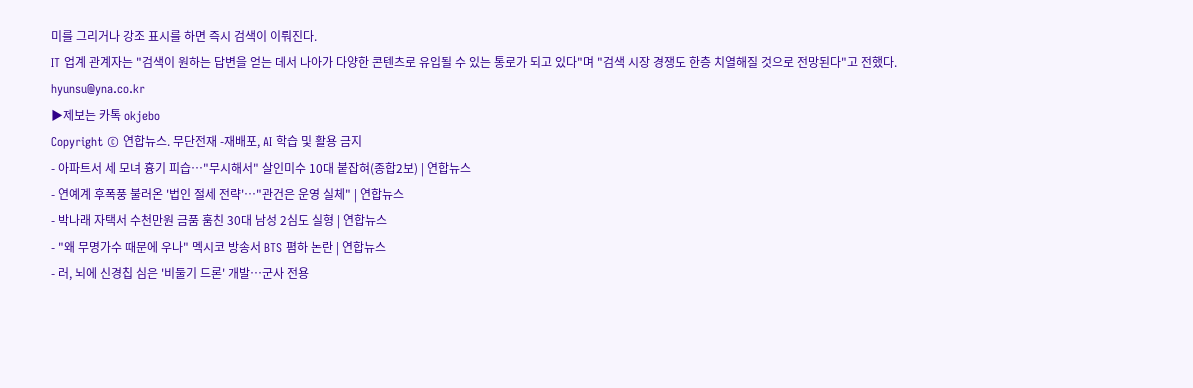미를 그리거나 강조 표시를 하면 즉시 검색이 이뤄진다.
IT 업계 관계자는 "검색이 원하는 답변을 얻는 데서 나아가 다양한 콘텐츠로 유입될 수 있는 통로가 되고 있다"며 "검색 시장 경쟁도 한층 치열해질 것으로 전망된다"고 전했다.
hyunsu@yna.co.kr
▶제보는 카톡 okjebo
Copyright © 연합뉴스. 무단전재 -재배포, AI 학습 및 활용 금지
- 아파트서 세 모녀 흉기 피습…"무시해서" 살인미수 10대 붙잡혀(종합2보) | 연합뉴스
- 연예계 후폭풍 불러온 '법인 절세 전략'…"관건은 운영 실체" | 연합뉴스
- 박나래 자택서 수천만원 금품 훔친 30대 남성 2심도 실형 | 연합뉴스
- "왜 무명가수 때문에 우나" 멕시코 방송서 BTS 폄하 논란 | 연합뉴스
- 러, 뇌에 신경칩 심은 '비둘기 드론' 개발…군사 전용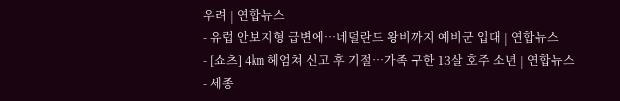우려 | 연합뉴스
- 유럽 안보지형 급변에…네덜란드 왕비까지 예비군 입대 | 연합뉴스
- [쇼츠] 4㎞ 헤엄쳐 신고 후 기절…가족 구한 13살 호주 소년 | 연합뉴스
- 세종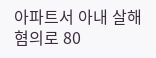아파트서 아내 살해 혐의로 80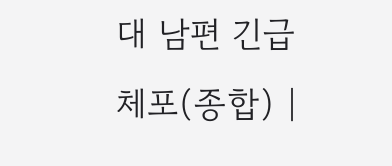대 남편 긴급체포(종합) |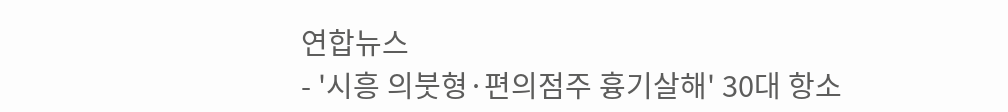연합뉴스
- '시흥 의붓형·편의점주 흉기살해' 30대 항소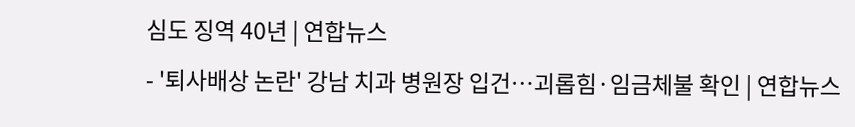심도 징역 40년 | 연합뉴스
- '퇴사배상 논란' 강남 치과 병원장 입건…괴롭힘·임금체불 확인 | 연합뉴스